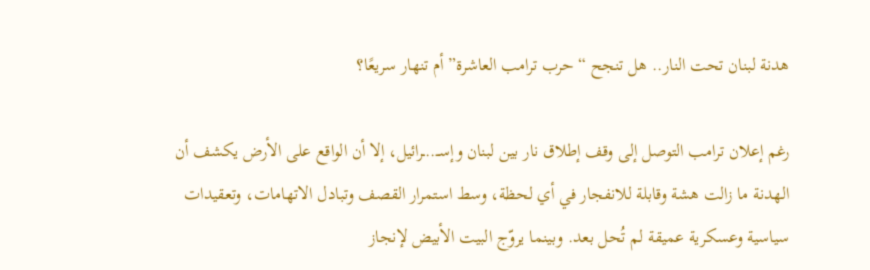هدنة لبنان تحت النار.. هل تنجح “حرب ترامب العاشرة” أم تنهار سريعًا؟

رغم إعلان ترامب التوصل إلى وقف إطلاق نار بين لبنان وإســ..ـرائيل، إلا أن الواقع على الأرض يكشف أن الهدنة ما زالت هشة وقابلة للانفجار في أي لحظة، وسط استمرار القصف وتبادل الاتهامات، وتعقيدات سياسية وعسكرية عميقة لم تُحل بعد. وبينما يروّج البيت الأبيض لإنجاز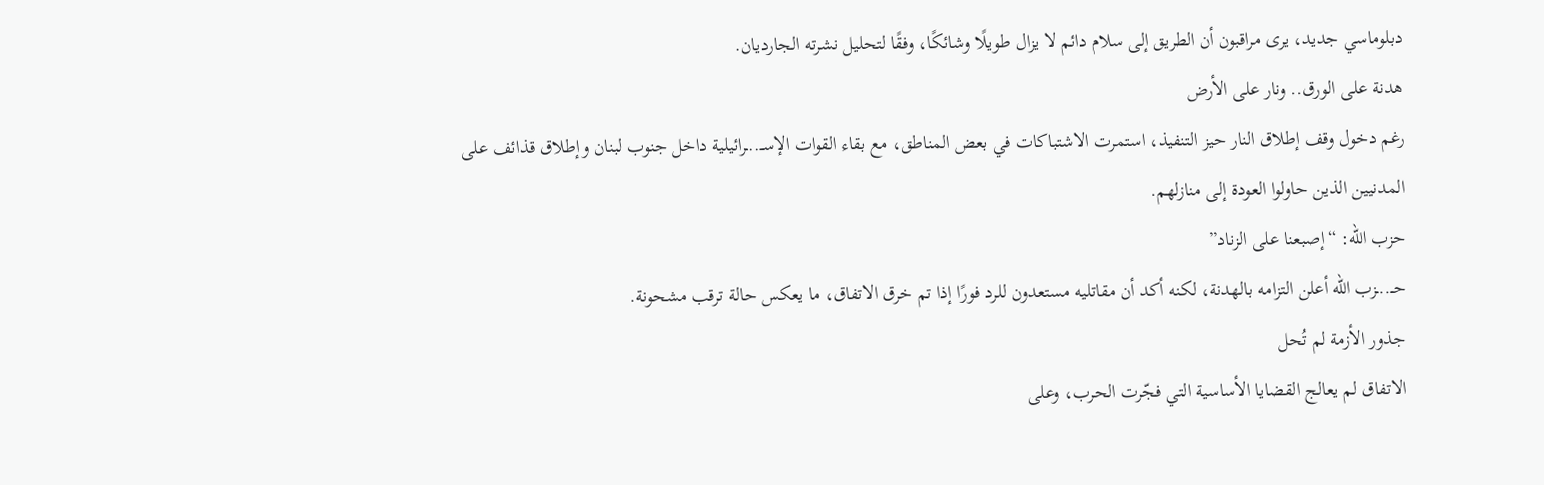دبلوماسي جديد، يرى مراقبون أن الطريق إلى سلام دائم لا يزال طويلًا وشائكًا، وفقًا لتحليل نشرته الجارديان.
هدنة على الورق.. ونار على الأرض
رغم دخول وقف إطلاق النار حيز التنفيذ، استمرت الاشتباكات في بعض المناطق، مع بقاء القوات الإســ..ـرائيلية داخل جنوب لبنان وإطلاق قذائف على المدنيين الذين حاولوا العودة إلى منازلهم.
حزب الله: “إصبعنا على الزناد”
حــ..ـزب الله أعلن التزامه بالهدنة، لكنه أكد أن مقاتليه مستعدون للرد فورًا إذا تم خرق الاتفاق، ما يعكس حالة ترقب مشحونة.
جذور الأزمة لم تُحل
الاتفاق لم يعالج القضايا الأساسية التي فجّرت الحرب، وعلى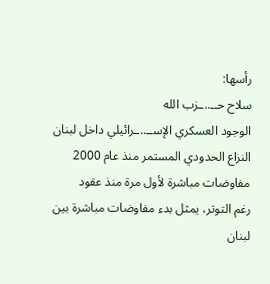رأسها:
سلاح حــ..ـزب الله
الوجود العسكري الإســ..ـرائيلي داخل لبنان
النزاع الحدودي المستمر منذ عام 2000
مفاوضات مباشرة لأول مرة منذ عقود
رغم التوتر، يمثل بدء مفاوضات مباشرة بين لبنان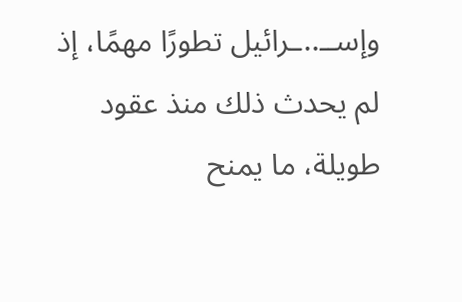وإســ..ـرائيل تطورًا مهمًا، إذ لم يحدث ذلك منذ عقود طويلة، ما يمنح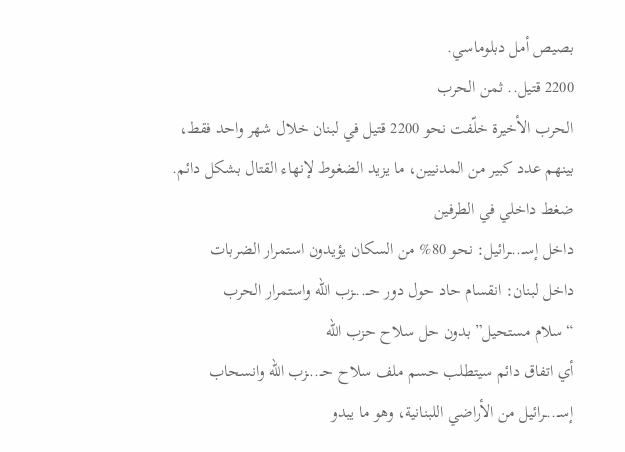بصيص أمل دبلوماسي.
2200 قتيل.. ثمن الحرب
الحرب الأخيرة خلّفت نحو 2200 قتيل في لبنان خلال شهر واحد فقط، بينهم عدد كبير من المدنيين، ما يزيد الضغوط لإنهاء القتال بشكل دائم.
ضغط داخلي في الطرفين
داخل إســ..ـرائيل: نحو 80% من السكان يؤيدون استمرار الضربات
داخل لبنان: انقسام حاد حول دور حــ..ـزب الله واستمرار الحرب
“سلام مستحيل” بدون حل سلاح حزب الله
أي اتفاق دائم سيتطلب حسم ملف سلاح حــ..ـزب الله وانسحاب إســ..ـرائيل من الأراضي اللبنانية، وهو ما يبدو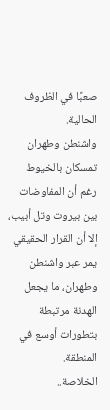صعبًا في الظروف الحالية.
واشنطن وطهران تمسكان بالخيوط
رغم أن المفاوضات بين بيروت وتل أبيب، إلا أن القرار الحقيقي يمر عبر واشنطن وطهران، ما يجعل الهدنة مرتبطة بتطورات أوسع في المنطقة.
الخلاصة..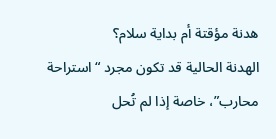هدنة مؤقتة أم بداية سلام؟
الهدنة الحالية قد تكون مجرد “استراحة محارب”، خاصة إذا لم تُحل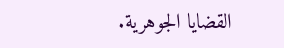القضايا الجوهرية.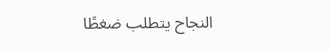النجاح يتطلب ضغطًا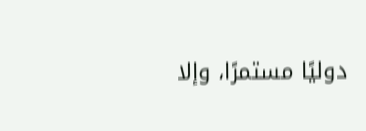دوليًا مستمرًا، وإلا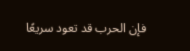فإن الحرب قد تعود سريعًا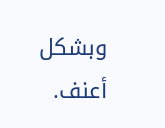وبشكل أعنف.